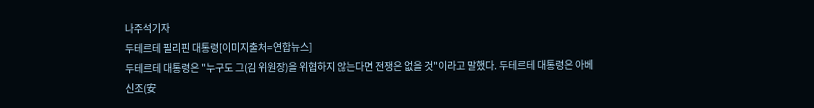나주석기자
두테르테 필리핀 대통령[이미지출처=연합뉴스]
두테르테 대통령은 "누구도 그(김 위원장)을 위협하지 않는다면 전쟁은 없을 것"이라고 말했다. 두테르테 대통령은 아베 신조(安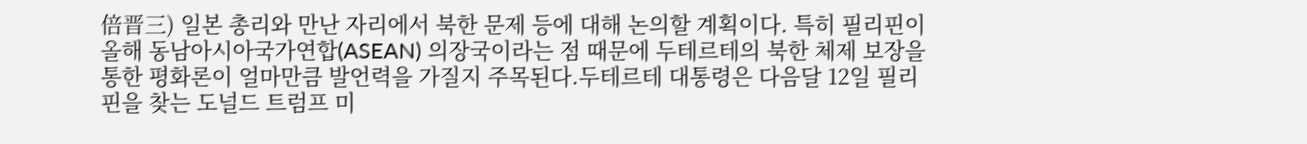倍晋三) 일본 총리와 만난 자리에서 북한 문제 등에 대해 논의할 계획이다. 특히 필리핀이 올해 동남아시아국가연합(ASEAN) 의장국이라는 점 때문에 두테르테의 북한 체제 보장을 통한 평화론이 얼마만큼 발언력을 가질지 주목된다.두테르테 대통령은 다음달 12일 필리핀을 찾는 도널드 트럼프 미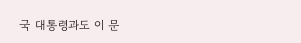국 대통령과도 이 문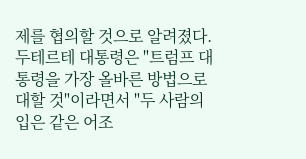제를 협의할 것으로 알려졌다. 두테르테 대통령은 "트럼프 대통령을 가장 올바른 방법으로 대할 것"이라면서 "두 사람의 입은 같은 어조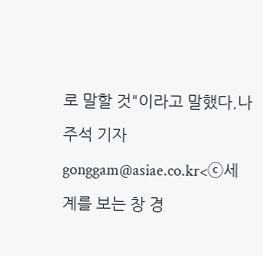로 말할 것"이라고 말했다.나주석 기자 gonggam@asiae.co.kr<ⓒ세계를 보는 창 경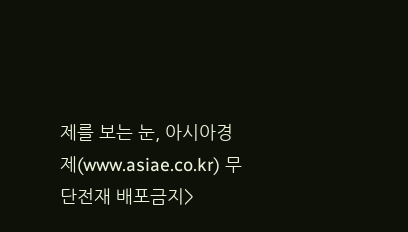제를 보는 눈, 아시아경제(www.asiae.co.kr) 무단전재 배포금지>